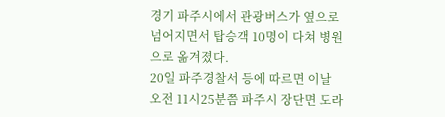경기 파주시에서 관광버스가 옆으로 넘어지면서 탑승객 10명이 다쳐 병원으로 옮겨졌다.
20일 파주경찰서 등에 따르면 이날 오전 11시25분쯤 파주시 장단면 도라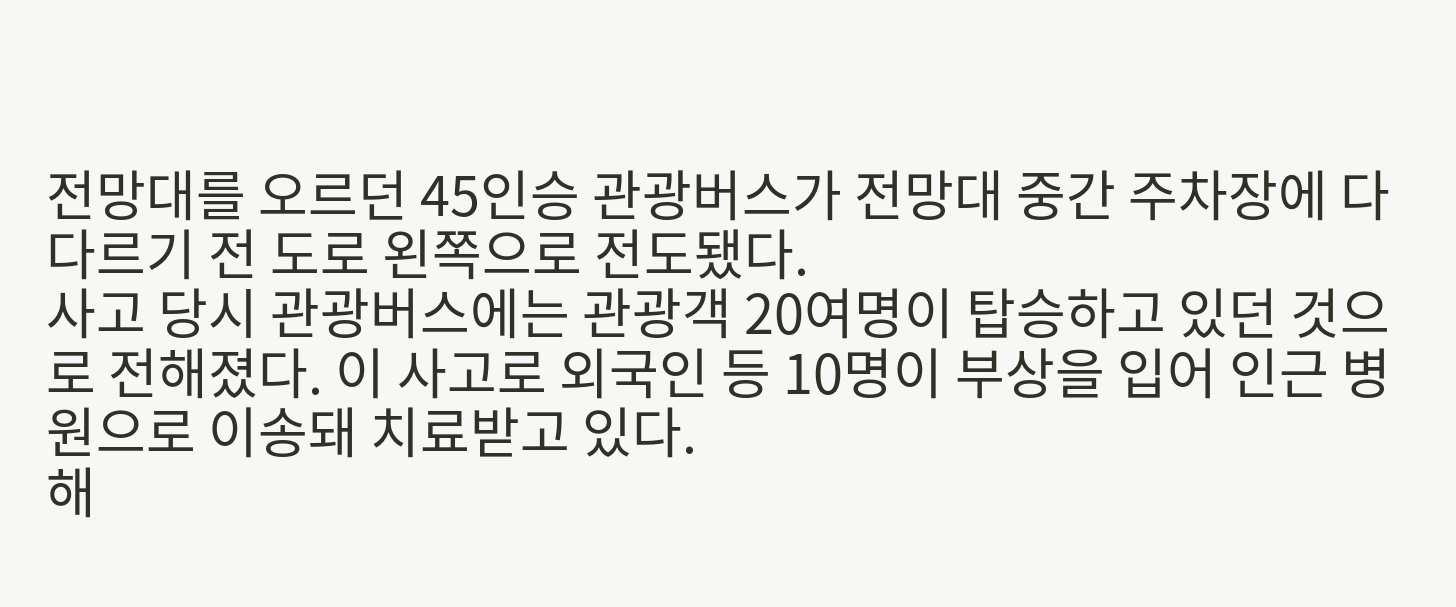전망대를 오르던 45인승 관광버스가 전망대 중간 주차장에 다다르기 전 도로 왼쪽으로 전도됐다.
사고 당시 관광버스에는 관광객 20여명이 탑승하고 있던 것으로 전해졌다. 이 사고로 외국인 등 10명이 부상을 입어 인근 병원으로 이송돼 치료받고 있다.
해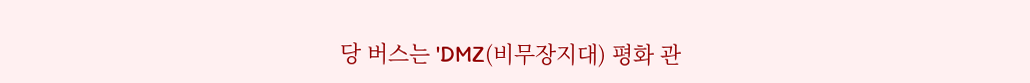당 버스는 'DMZ(비무장지대) 평화 관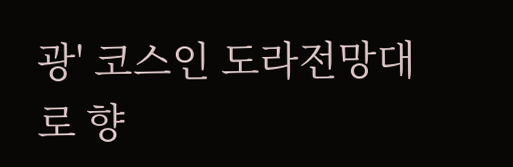광' 코스인 도라전망대로 향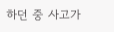하던 중 사고가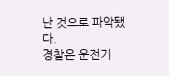난 것으로 파악됐다.
경찰은 운전기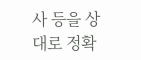사 등을 상대로 정확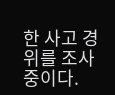한 사고 경위를 조사 중이다.